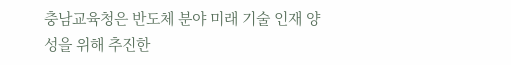충남교육청은 반도체 분야 미래 기술 인재 양성을 위해 추진한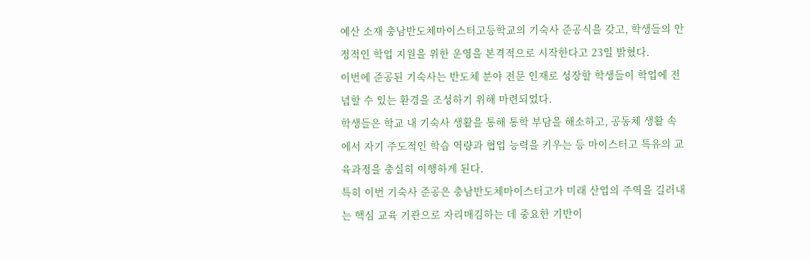예산 소재 충남반도체마이스터고등학교의 기숙사 준공식을 갖고, 학생들의 안정적인 학업 지원을 위한 운영을 본격적으로 시작한다고 23일 밝혔다.
이번에 준공된 기숙사는 반도체 분야 전문 인재로 성장할 학생들이 학업에 전념할 수 있는 환경을 조성하기 위해 마련되었다.
학생들은 학교 내 기숙사 생활을 통해 통학 부담을 해소하고, 공동체 생활 속에서 자기 주도적인 학습 역량과 협업 능력을 키우는 등 마이스터고 특유의 교육과정을 충실히 이행하게 된다.
특히 이번 기숙사 준공은 충남반도체마이스터고가 미래 산업의 주역을 길러내는 핵심 교육 기관으로 자리매김하는 데 중요한 기반이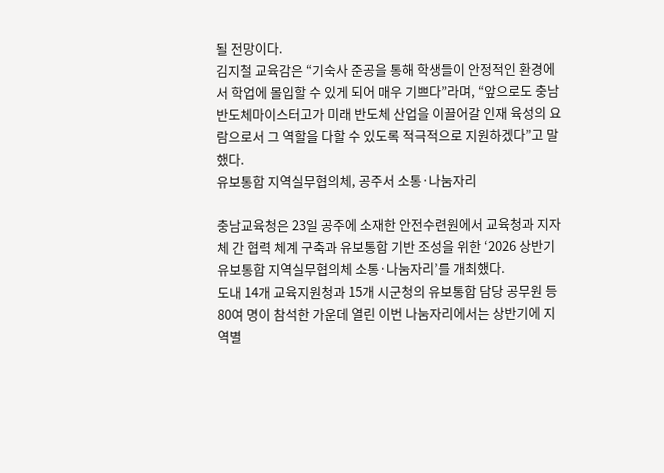될 전망이다.
김지철 교육감은 “기숙사 준공을 통해 학생들이 안정적인 환경에서 학업에 몰입할 수 있게 되어 매우 기쁘다”라며, “앞으로도 충남반도체마이스터고가 미래 반도체 산업을 이끌어갈 인재 육성의 요람으로서 그 역할을 다할 수 있도록 적극적으로 지원하겠다”고 말했다.
유보통합 지역실무협의체, 공주서 소통·나눔자리

충남교육청은 23일 공주에 소재한 안전수련원에서 교육청과 지자체 간 협력 체계 구축과 유보통합 기반 조성을 위한 ‘2026 상반기 유보통합 지역실무협의체 소통·나눔자리’를 개최했다.
도내 14개 교육지원청과 15개 시군청의 유보통합 담당 공무원 등 80여 명이 참석한 가운데 열린 이번 나눔자리에서는 상반기에 지역별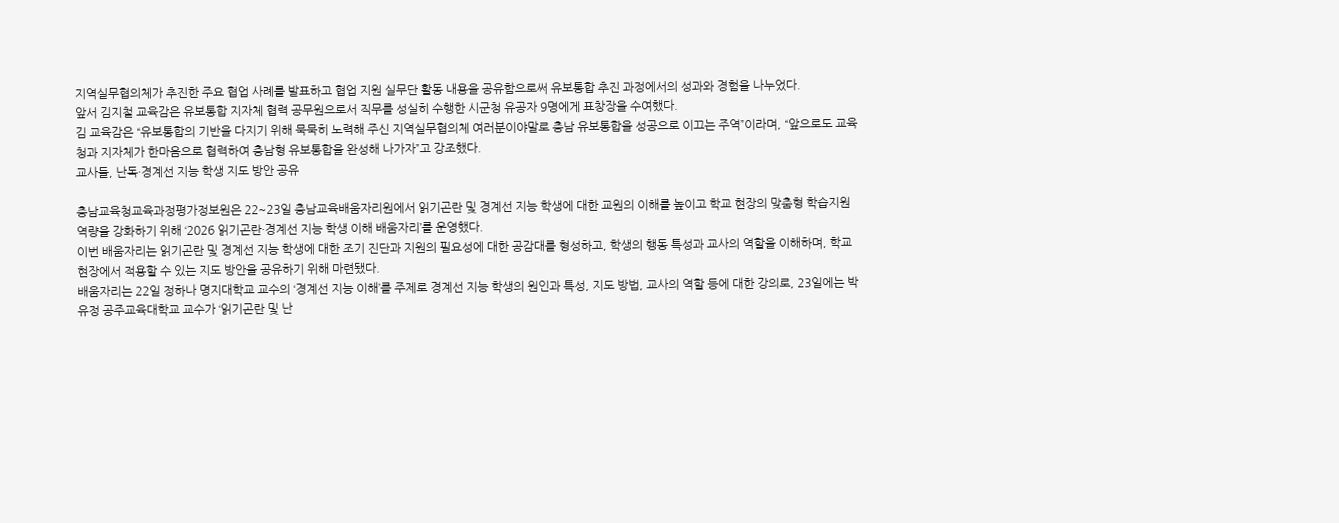지역실무협의체가 추진한 주요 협업 사례를 발표하고 협업 지원 실무단 활동 내용을 공유함으로써 유보통합 추진 과정에서의 성과와 경험을 나누었다.
앞서 김지철 교육감은 유보통합 지자체 협력 공무원으로서 직무를 성실히 수행한 시군청 유공자 9명에게 표창장을 수여했다.
김 교육감은 “유보통합의 기반을 다지기 위해 묵묵히 노력해 주신 지역실무협의체 여러분이야말로 충남 유보통합을 성공으로 이끄는 주역”이라며, “앞으로도 교육청과 지자체가 한마음으로 협력하여 충남형 유보통합을 완성해 나가자”고 강조했다.
교사들, 난독·경계선 지능 학생 지도 방안 공유

충남교육청교육과정평가정보원은 22~23일 충남교육배움자리원에서 읽기곤란 및 경계선 지능 학생에 대한 교원의 이해를 높이고 학교 현장의 맞춤형 학습지원 역량을 강화하기 위해 ‘2026 읽기곤란·경계선 지능 학생 이해 배움자리’를 운영했다.
이번 배움자리는 읽기곤란 및 경계선 지능 학생에 대한 조기 진단과 지원의 필요성에 대한 공감대를 형성하고, 학생의 행동 특성과 교사의 역할을 이해하며, 학교 현장에서 적용할 수 있는 지도 방안을 공유하기 위해 마련됐다.
배움자리는 22일 정하나 명지대학교 교수의 ‘경계선 지능 이해’를 주제로 경계선 지능 학생의 원인과 특성, 지도 방법, 교사의 역할 등에 대한 강의로, 23일에는 박유정 공주교육대학교 교수가 ‘읽기곤란 및 난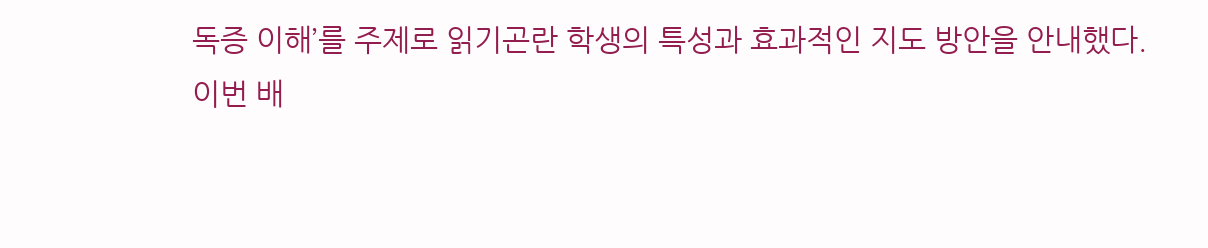독증 이해’를 주제로 읽기곤란 학생의 특성과 효과적인 지도 방안을 안내했다.
이번 배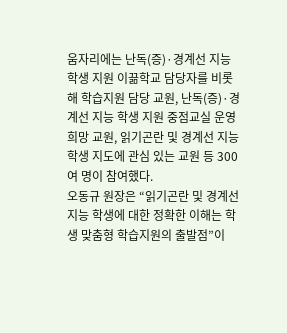움자리에는 난독(증)·경계선 지능 학생 지원 이끎학교 담당자를 비롯해 학습지원 담당 교원, 난독(증)·경계선 지능 학생 지원 중점교실 운영 희망 교원, 읽기곤란 및 경계선 지능 학생 지도에 관심 있는 교원 등 300여 명이 참여했다.
오동규 원장은 “읽기곤란 및 경계선 지능 학생에 대한 정확한 이해는 학생 맞춤형 학습지원의 출발점”이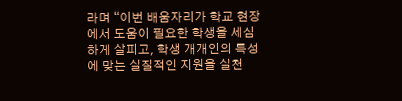라며 “이번 배움자리가 학교 현장에서 도움이 필요한 학생을 세심하게 살피고, 학생 개개인의 특성에 맞는 실질적인 지원을 실천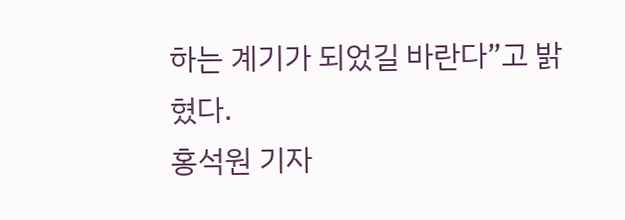하는 계기가 되었길 바란다”고 밝혔다.
홍석원 기자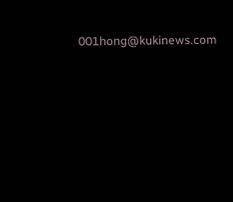001hong@kukinews.com